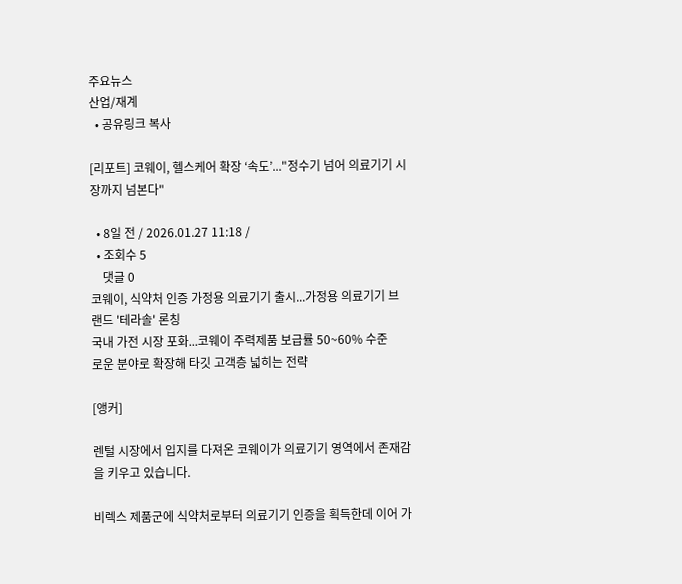주요뉴스
산업/재계
  • 공유링크 복사

[리포트] 코웨이, 헬스케어 확장 ‘속도’..."정수기 넘어 의료기기 시장까지 넘본다"

  • 8일 전 / 2026.01.27 11:18 /
  • 조회수 5
    댓글 0
코웨이, 식약처 인증 가정용 의료기기 출시...가정용 의료기기 브랜드 '테라솔' 론칭
국내 가전 시장 포화...코웨이 주력제품 보급률 50~60% 수준
로운 분야로 확장해 타깃 고객층 넓히는 전략

[앵커]

렌털 시장에서 입지를 다져온 코웨이가 의료기기 영역에서 존재감을 키우고 있습니다.

비렉스 제품군에 식약처로부터 의료기기 인증을 획득한데 이어 가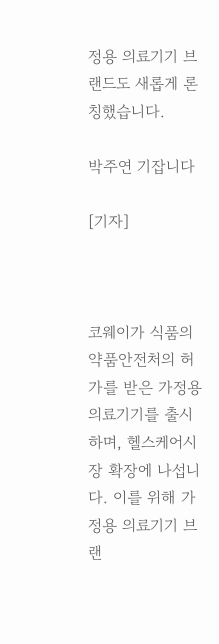정용 의료기기 브랜드도 새롭게 론칭했습니다.

박주연 기잡니다

[기자]



코웨이가 식품의약품안전처의 허가를 받은 가정용 의료기기를 출시하며, 헬스케어시장 확장에 나섭니다. 이를 위해 가정용 의료기기 브랜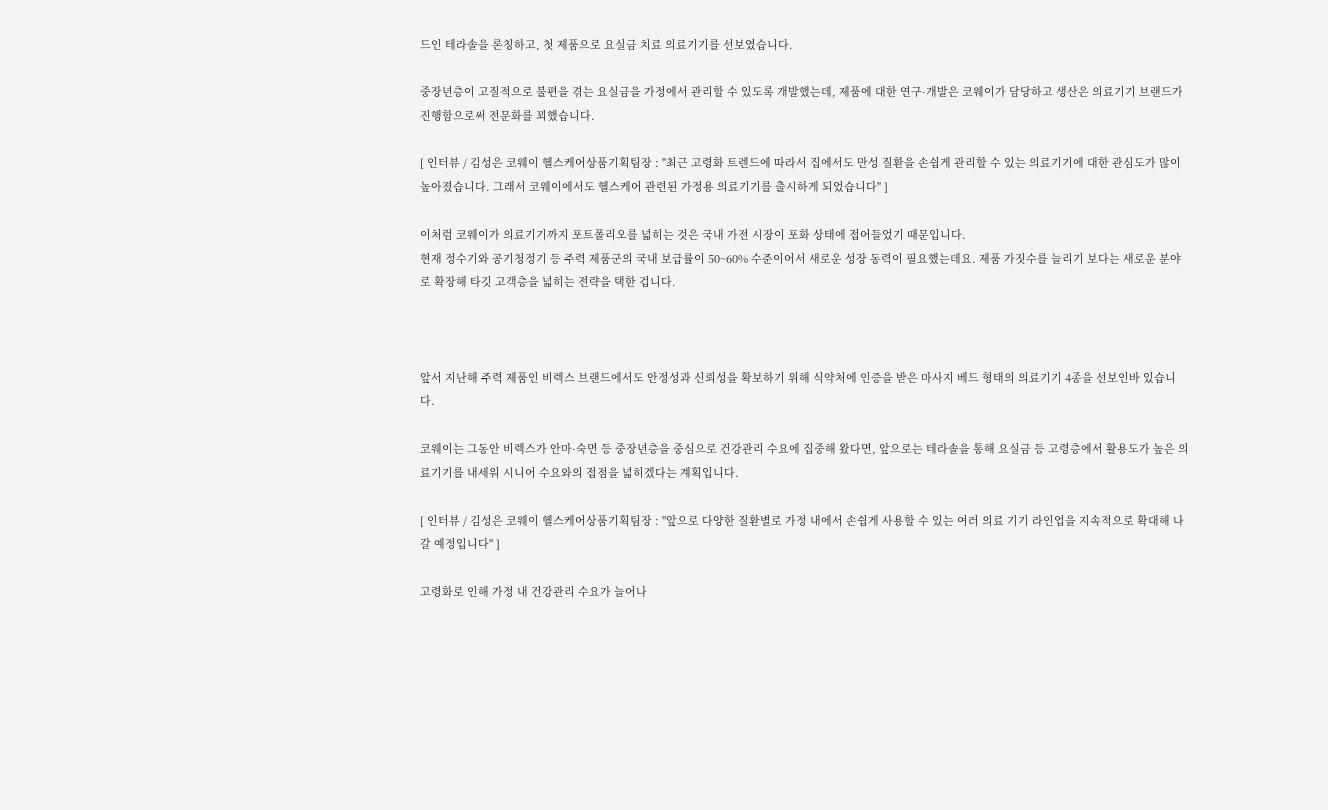드인 테라솔을 론칭하고, 첫 제품으로 요실금 치료 의료기기를 선보였습니다.

중장년층이 고질적으로 불편을 겪는 요실금을 가정에서 관리할 수 있도록 개발했는데, 제품에 대한 연구·개발은 코웨이가 담당하고 생산은 의료기기 브랜드가 진행함으로써 전문화를 꾀했습니다.

[ 인터뷰 / 김성은 코웨이 헬스케어상품기획팀장 : "최근 고령화 트렌드에 따라서 집에서도 만성 질환을 손쉽게 관리할 수 있는 의료기기에 대한 관심도가 많이 높아졌습니다. 그래서 코웨이에서도 헬스케어 관련된 가정용 의료기기를 출시하게 되었습니다" ]

이처럼 코웨이가 의료기기까지 포트폴리오를 넓히는 것은 국내 가전 시장이 포화 상태에 접어들었기 때문입니다.
현재 정수기와 공기청정기 등 주력 제품군의 국내 보급률이 50~60% 수준이어서 새로운 성장 동력이 필요했는데요. 제품 가짓수를 늘리기 보다는 새로운 분야로 확장해 타깃 고객층을 넓히는 전략을 택한 겁니다.



앞서 지난해 주력 제품인 비렉스 브랜드에서도 안정성과 신뢰성을 확보하기 위해 식약처에 인증을 받은 마사지 베드 형태의 의료기기 4종을 선보인바 있습니다.

코웨이는 그동안 비렉스가 안마·숙면 등 중장년층을 중심으로 건강관리 수요에 집중해 왔다면, 앞으로는 테라솔을 통해 요실금 등 고령층에서 활용도가 높은 의료기기를 내세워 시니어 수요와의 접점을 넓히겠다는 계획입니다.

[ 인터뷰 / 김성은 코웨이 헬스케어상품기획팀장 : "앞으로 다양한 질환별로 가정 내에서 손쉽게 사용할 수 있는 여러 의료 기기 라인업을 지속적으로 확대해 나갈 예정입니다" ]

고령화로 인해 가정 내 건강관리 수요가 늘어나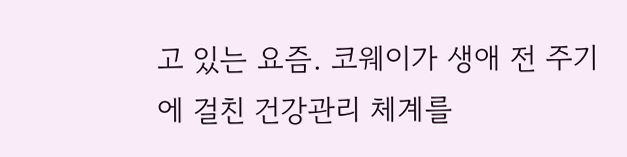고 있는 요즘. 코웨이가 생애 전 주기에 걸친 건강관리 체계를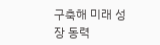구축해 미래 성장 동력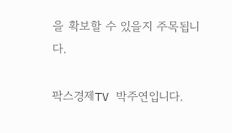을 확보할 수 있을지 주목됩니다.

팍스경제TV 박주연입니다.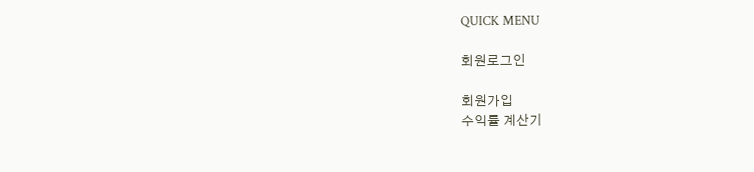QUICK MENU

회원로그인

회원가입
수익률 계산기